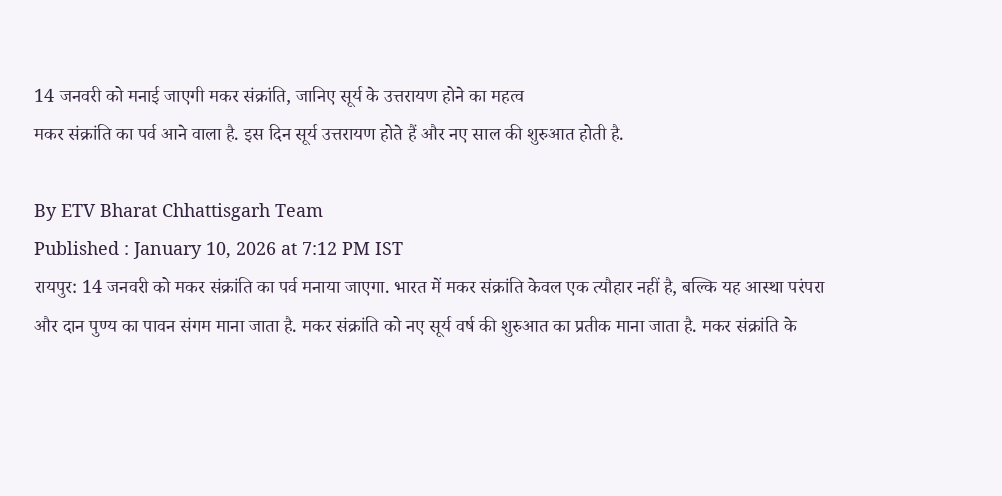14 जनवरी को मनाई जाएगी मकर संक्रांति, जानिए सूर्य के उत्तरायण होने का महत्व
मकर संक्रांति का पर्व आने वाला है. इस दिन सूर्य उत्तरायण होते हैं और नए साल की शुरुआत होती है.

By ETV Bharat Chhattisgarh Team
Published : January 10, 2026 at 7:12 PM IST
रायपुर: 14 जनवरी को मकर संक्रांति का पर्व मनाया जाएगा. भारत में मकर संक्रांति केवल एक त्यौहार नहीं है, बल्कि यह आस्था परंपरा और दान पुण्य का पावन संगम माना जाता है. मकर संक्रांति को नए सूर्य वर्ष की शुरुआत का प्रतीक माना जाता है. मकर संक्रांति के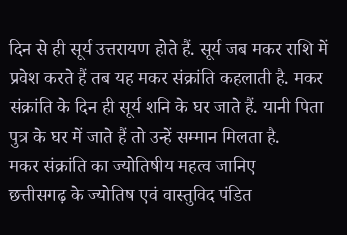दिन से ही सूर्य उत्तरायण होते हैं. सूर्य जब मकर राशि में प्रवेश करते हैं तब यह मकर संक्रांति कहलाती है. मकर संक्रांति के दिन ही सूर्य शनि के घर जाते हैं. यानी पिता पुत्र के घर में जाते हैं तो उन्हें सम्मान मिलता है.
मकर संक्रांति का ज्योतिषीय महत्व जानिए
छत्तीसगढ़ के ज्योतिष एवं वास्तुविद पंडित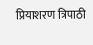प्रियाशरण त्रिपाठी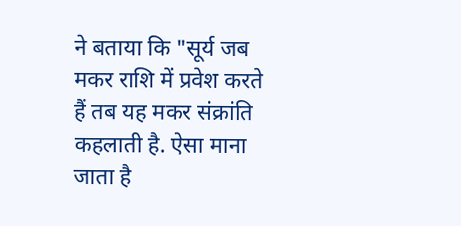ने बताया कि "सूर्य जब मकर राशि में प्रवेश करते हैं तब यह मकर संक्रांति कहलाती है. ऐसा माना जाता है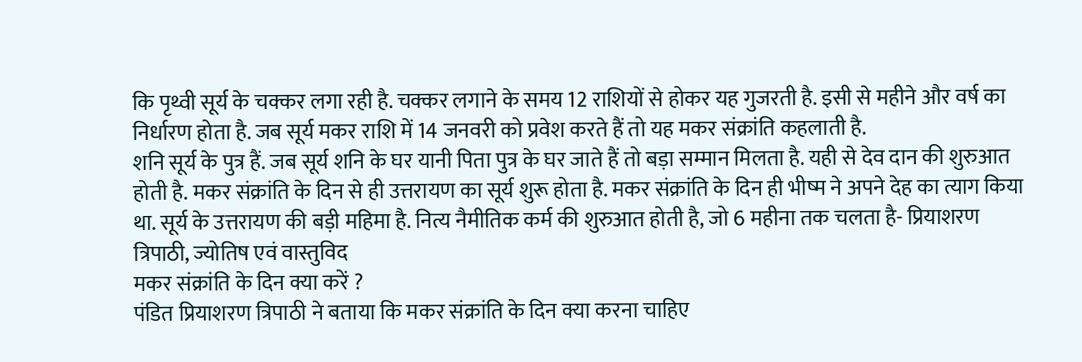कि पृथ्वी सूर्य के चक्कर लगा रही है. चक्कर लगाने के समय 12 राशियों से होकर यह गुजरती है. इसी से महीने और वर्ष का निर्धारण होता है. जब सूर्य मकर राशि में 14 जनवरी को प्रवेश करते हैं तो यह मकर संक्रांति कहलाती है.
शनि सूर्य के पुत्र हैं. जब सूर्य शनि के घर यानी पिता पुत्र के घर जाते हैं तो बड़ा सम्मान मिलता है. यही से देव दान की शुरुआत होती है. मकर संक्रांति के दिन से ही उत्तरायण का सूर्य शुरू होता है. मकर संक्रांति के दिन ही भीष्म ने अपने देह का त्याग किया था. सूर्य के उत्तरायण की बड़ी महिमा है. नित्य नैमीतिक कर्म की शुरुआत होती है, जो 6 महीना तक चलता है- प्रियाशरण त्रिपाठी, ज्योतिष एवं वास्तुविद
मकर संक्रांति के दिन क्या करें ?
पंडित प्रियाशरण त्रिपाठी ने बताया कि मकर संक्रांति के दिन क्या करना चाहिए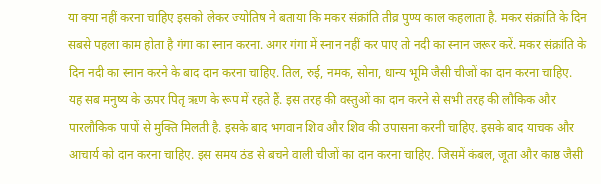या क्या नहीं करना चाहिए इसको लेकर ज्योतिष ने बताया कि मकर संक्रांति तीव्र पुण्य काल कहलाता है. मकर संक्रांति के दिन सबसे पहला काम होता है गंगा का स्नान करना. अगर गंगा में स्नान नहीं कर पाए तो नदी का स्नान जरूर करें. मकर संक्रांति के दिन नदी का स्नान करने के बाद दान करना चाहिए. तिल, रुई, नमक, सोना, धान्य भूमि जैसी चीजों का दान करना चाहिए.
यह सब मनुष्य के ऊपर पितृ ऋण के रूप में रहते हैं. इस तरह की वस्तुओं का दान करने से सभी तरह की लौकिक और पारलौकिक पापों से मुक्ति मिलती है. इसके बाद भगवान शिव और शिव की उपासना करनी चाहिए. इसके बाद याचक और आचार्य को दान करना चाहिए. इस समय ठंड से बचने वाली चीजों का दान करना चाहिए. जिसमें कंबल, जूता और काष्ठ जैसी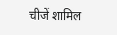चीजें शामिल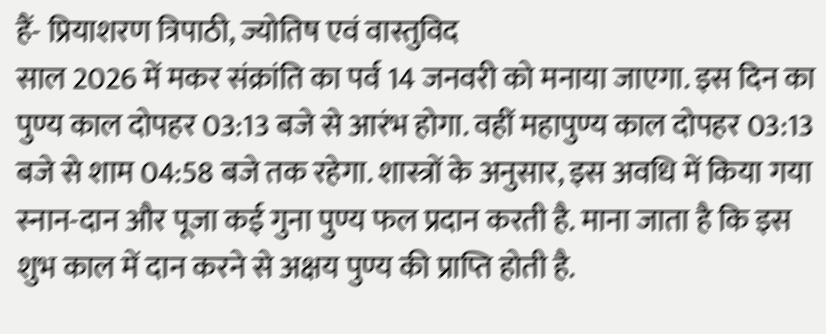हैं- प्रियाशरण त्रिपाठी, ज्योतिष एवं वास्तुविद
साल 2026 में मकर संक्रांति का पर्व 14 जनवरी को मनाया जाएगा. इस दिन का पुण्य काल दोपहर 03:13 बजे से आरंभ होगा. वहीं महापुण्य काल दोपहर 03:13 बजे से शाम 04:58 बजे तक रहेगा. शास्त्रों के अनुसार, इस अवधि में किया गया स्नान-दान और पूजा कई गुना पुण्य फल प्रदान करती है. माना जाता है कि इस शुभ काल में दान करने से अक्षय पुण्य की प्राप्ति होती है.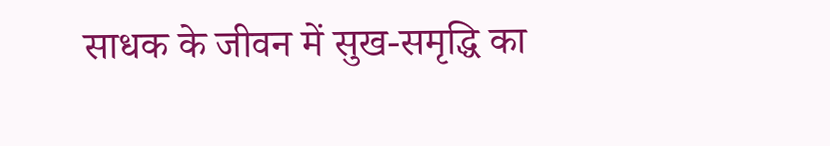साधक के जीवन में सुख-समृद्धि का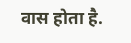वास होता है.